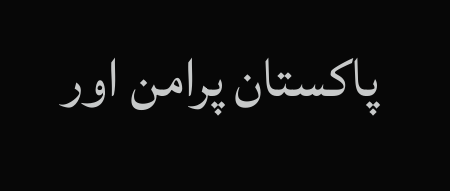پاکستان پرامن اور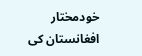خودمختار افغانستان کی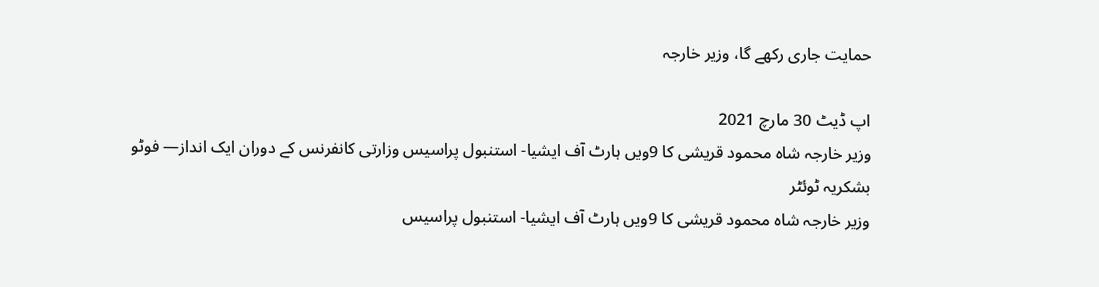حمایت جاری رکھے گا، وزیر خارجہ

اپ ڈیٹ 30 مارچ 2021
وزیر خارجہ شاہ محمود قریشی کا 9ویں ہارٹ آف ایشیا- استنبول پراسیس وزارتی کانفرنس کے دوران ایک انداز— فوٹو بشکریہ ٹوئٹر
وزیر خارجہ شاہ محمود قریشی کا 9ویں ہارٹ آف ایشیا- استنبول پراسیس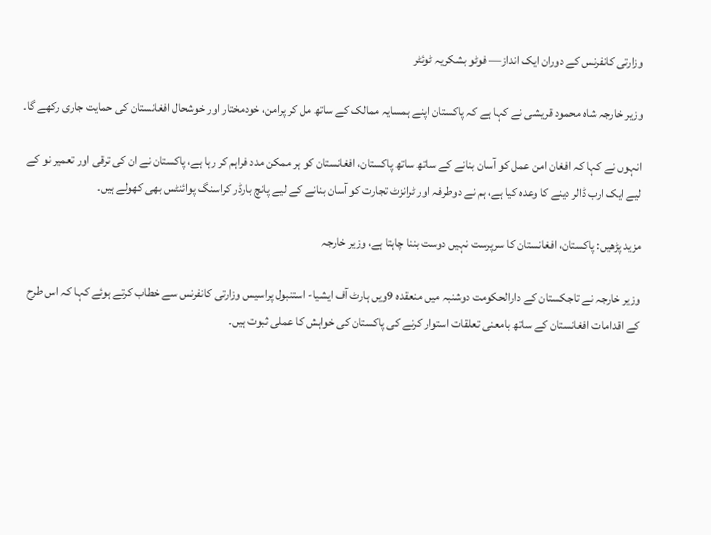وزارتی کانفرنس کے دوران ایک انداز— فوٹو بشکریہ ٹوئٹر

وزیر خارجہ شاہ محمود قریشی نے کہا ہے کہ پاکستان اپنے ہمسایہ ممالک کے ساتھ مل کر پرامن، خودمختار اور خوشحال افغانستان کی حمایت جاری رکھے گا۔

انہوں نے کہا کہ افغان امن عمل کو آسان بنانے کے ساتھ ساتھ پاکستان، افغانستان کو ہر ممکن مدد فراہم کر رہا ہے، پاکستان نے ان کی ترقی اور تعمیر نو کے لیے ایک ارب ڈالر دینے کا وعدہ کیا ہے، ہم نے دوطرفہ اور ٹرانزٹ تجارت کو آسان بنانے کے لیے پانچ بارڈر کراسنگ پوائنٹس بھی کھولے ہیں۔

مزید پڑھیں: پاکستان، افغانستان کا سرپرست نہیں دوست بننا چاہتا ہے، وزیر خارجہ

وزیر خارجہ نے تاجکستان کے دارالحکومت دوشنبہ میں منعقدہ 9ویں ہارٹ آف ایشیا- استنبول پراسیس وزارتی کانفرنس سے خطاب کرتے ہوئے کہا کہ اس طرح کے اقدامات افغانستان کے ساتھ بامعنی تعلقات استوار کرنے کی پاکستان کی خواہش کا عملی ثبوت ہیں۔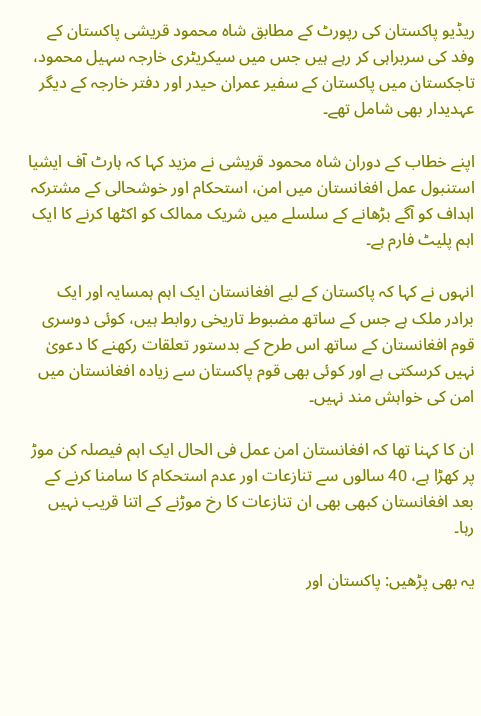ریڈیو پاکستان کی رپورٹ کے مطابق شاہ محمود قریشی پاکستان کے وفد کی سربراہی کر رہے ہیں جس میں سیکریٹری خارجہ سہیل محمود، تاجکستان میں پاکستان کے سفیر عمران حیدر اور دفتر خارجہ کے دیگر عہدیدار بھی شامل تھے۔

اپنے خطاب کے دوران شاہ محمود قریشی نے مزید کہا کہ ہارٹ آف ایشیا استنبول عمل افغانستان میں امن، استحکام اور خوشحالی کے مشترکہ اہداف کو آگے بڑھانے کے سلسلے میں شریک ممالک کو اکٹھا کرنے کا ایک اہم پلیٹ فارم ہے۔

انہوں نے کہا کہ پاکستان کے لیے افغانستان ایک اہم ہمسایہ اور ایک برادر ملک ہے جس کے ساتھ مضبوط تاریخی روابط ہیں، کوئی دوسری قوم افغانستان کے ساتھ اس طرح کے بدستور تعلقات رکھنے کا دعویٰ نہیں کرسکتی ہے اور کوئی بھی قوم پاکستان سے زیادہ افغانستان میں امن کی خواہش مند نہیں۔

ان کا کہنا تھا کہ افغانستان امن عمل فی الحال ایک اہم فیصلہ کن موڑ پر کھڑا ہے، 40 سالوں سے تنازعات اور عدم استحکام کا سامنا کرنے کے بعد افغانستان کبھی بھی ان تنازعات کا رخ موڑنے کے اتنا قریب نہیں رہا۔

یہ بھی پڑھیں: پاکستان اور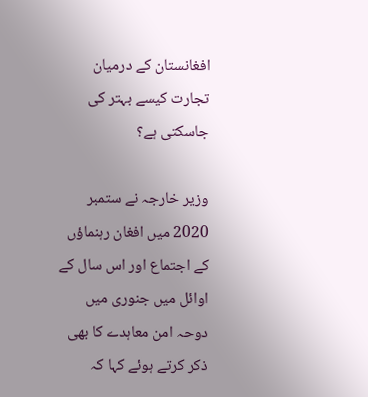افغانستان کے درمیان تجارت کیسے بہتر کی جاسکتی ہے؟

وزیر خارجہ نے ستمبر 2020 میں افغان رہنماؤں کے اجتماع اور اس سال کے اوائل میں جنوری میں دوحہ امن معاہدے کا بھی ذکر کرتے ہوئے کہا کہ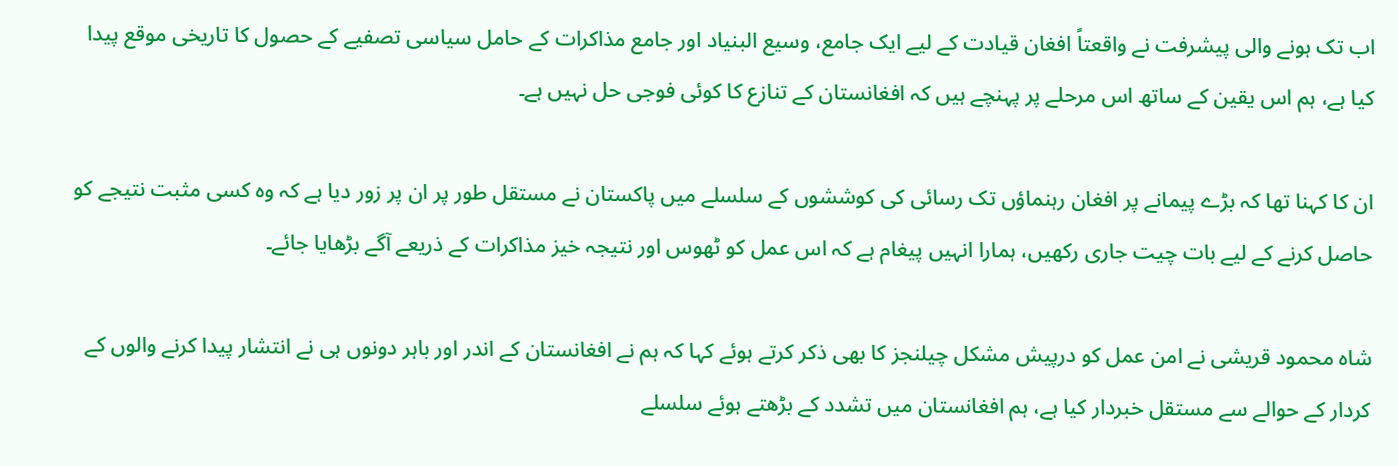اب تک ہونے والی پیشرفت نے واقعتاً افغان قیادت کے لیے ایک جامع، وسیع البنیاد اور جامع مذاکرات کے حامل سیاسی تصفیے کے حصول کا تاریخی موقع پیدا کیا ہے، ہم اس یقین کے ساتھ اس مرحلے پر پہنچے ہیں کہ افغانستان کے تنازع کا کوئی فوجی حل نہیں ہے۔

ان کا کہنا تھا کہ بڑے پیمانے پر افغان رہنماؤں تک رسائی کی کوششوں کے سلسلے میں پاکستان نے مستقل طور پر ان پر زور دیا ہے کہ وہ کسی مثبت نتیجے کو حاصل کرنے کے لیے بات چیت جاری رکھیں، ہمارا انہیں پیغام ہے کہ اس عمل کو ٹھوس اور نتیجہ خیز مذاکرات کے ذریعے آگے بڑھایا جائے۔

شاہ محمود قریشی نے امن عمل کو درپیش مشکل چیلنجز کا بھی ذکر کرتے ہوئے کہا کہ ہم نے افغانستان کے اندر اور باہر دونوں ہی نے انتشار پیدا کرنے والوں کے کردار کے حوالے سے مستقل خبردار کیا ہے، ہم افغانستان میں تشدد کے بڑھتے ہوئے سلسلے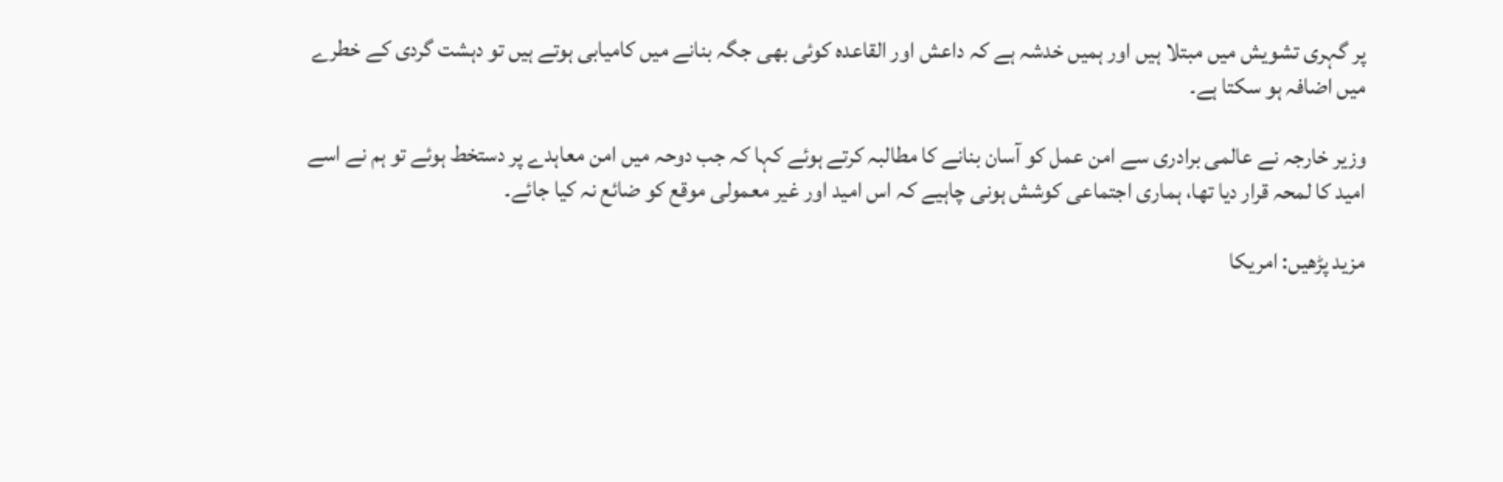پر گہری تشویش میں مبتلا ہیں اور ہمیں خدشہ ہے کہ داعش اور القاعدہ کوئی بھی جگہ بنانے میں کامیابی ہوتے ہیں تو دہشت گردی کے خطرے میں اضافہ ہو سکتا ہے۔

وزیر خارجہ نے عالمی برادری سے امن عمل کو آسان بنانے کا مطالبہ کرتے ہوئے کہا کہ جب دوحہ میں امن معاہدے پر دستخط ہوئے تو ہم نے اسے امید کا لمحہ قرار دیا تھا، ہماری اجتماعی کوشش ہونی چاہیے کہ اس امید اور غیر معمولی موقع کو ضائع نہ کیا جائے۔

مزید پڑھیں: امریکا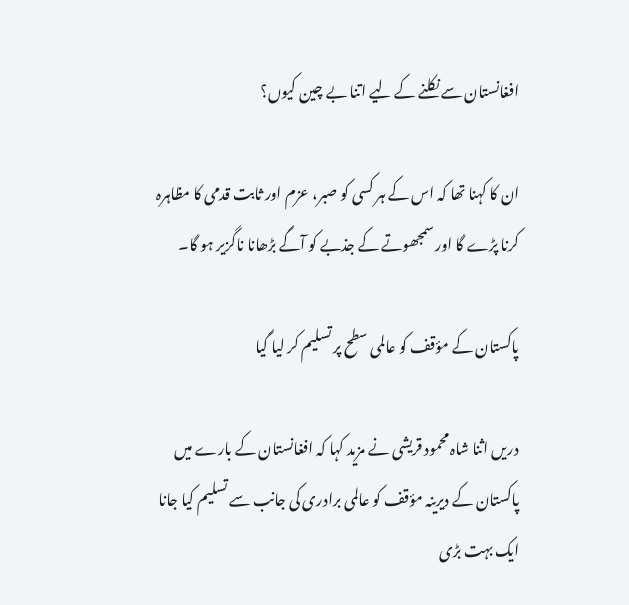افغانستان سے نکلنے کے لیے اتنا بے چین کیوں؟

ان کا کہنا تھا کہ اس کے ہر کسی کو صبر، عزم اور ثابت قدمی کا مظاہرہ کرنا پڑے گا اور سمجھوتے کے جذبے کو آگے بڑھانا ناگزیر ہو گا۔

پاکستان کے مؤقف کو عالمی سطح پر تسلیم کر لیا گیا

دریں اثنا شاہ محمود قریشی نے مزید کہا کہ افغانستان کے بارے میں پاکستان کے دیرینہ مؤقف کو عالمی برادری کی جانب سے تسلیم کیا جانا ایک بہت بڑی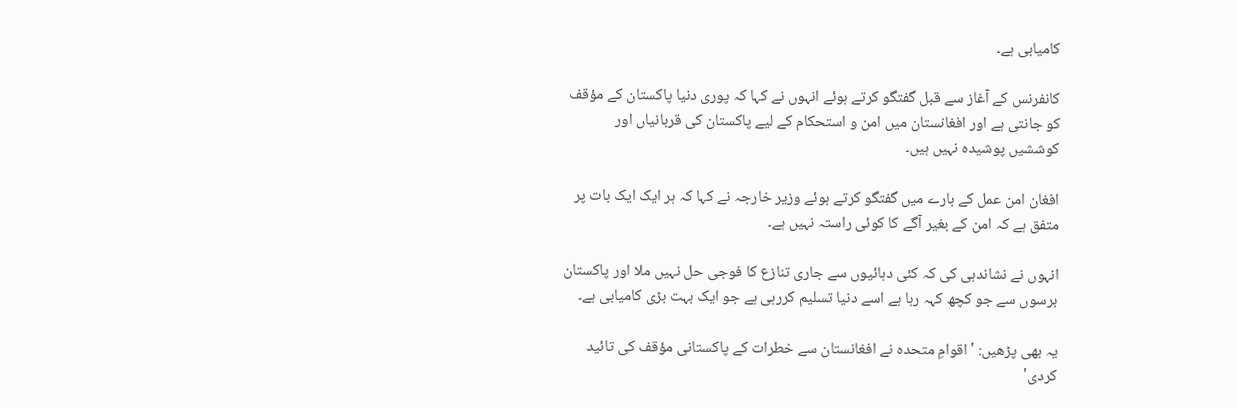کامیابی ہے۔

کانفرنس کے آغاز سے قبل گفتگو کرتے ہوئے انہوں نے کہا کہ پوری دنیا پاکستان کے مؤقف کو جانتی ہے اور افغانستان میں امن و استحکام کے لیے پاکستان کی قربانیاں اور کوششیں پوشیدہ نہیں ہیں۔

افغان امن عمل کے بارے میں گفتگو کرتے ہوئے وزیر خارجہ نے کہا کہ ہر ایک ایک بات پر متفق ہے کہ امن کے بغیر آگے کا کوئی راستہ نہیں ہے۔

انہوں نے نشاندہی کی کہ کئی دہائیوں سے جاری تنازع کا فوجی حل نہیں ملا اور پاکستان برسوں سے جو کچھ کہہ رہا ہے اسے دنیا تسلیم کررہی ہے جو ایک بہت بڑی کامیابی ہے۔

یہ بھی پڑھیں: 'اقوامِ متحدہ نے افغانستان سے خطرات کے پاکستانی مؤقف کی تائید کردی'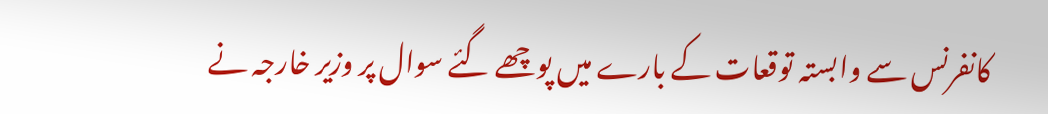کانفرنس سے وابستہ توقعات کے بارے میں پوچھے گئے سوال پر وزیر خارجہ نے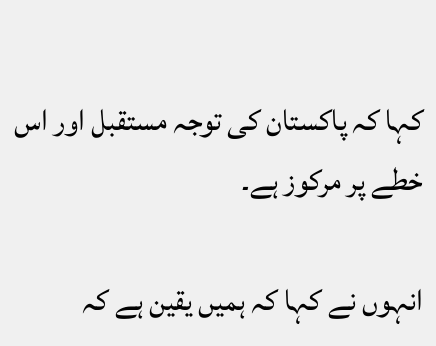کہا کہ پاکستان کی توجہ مستقبل اور اس خطے پر مرکوز ہے۔

انہوں نے کہا کہ ہمیں یقین ہے کہ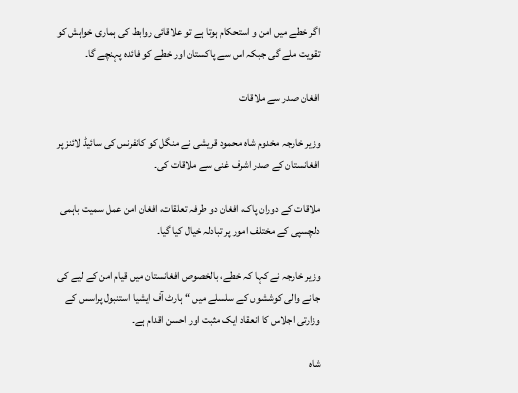اگر خطے میں امن و استحکام ہوتا ہے تو علاقائی روابط کی ہماری خواہش کو تقویت ملے گی جبکہ اس سے پاکستان اور خطے کو فائدہ پہنچے گا۔

افغان صدر سے ملاقات

وزیر خارجہ مخدوم شاہ محمود قریشی نے منگل کو کانفرنس کی سائیڈ لائنز پر افغانستان کے صدر اشرف غنی سے ملاقات کی۔

ملاقات کے دوران پاک، افغان دو طرفہ تعلقات، افغان امن عمل سمیت باہمی دلچسپی کے مختلف امور پر تبادلہ خیال کیا گیا۔

وزیر خارجہ نے کہا کہ خطے، بالخصوص افغانستان میں قیام امن کے لیے کی جانے والی کوششوں کے سلسلے میں “ہارٹ آف ایشیا استنبول پراسس کے وزارتی اجلاس کا انعقاد ایک مثبت اور احسن اقدام ہے۔

شاہ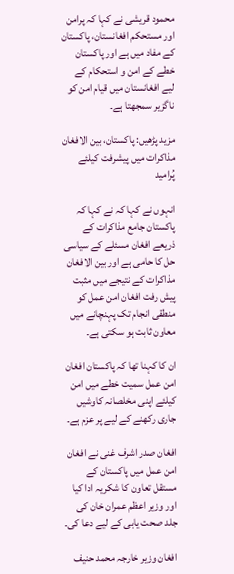محمود قریشی نے کہا کہ پرامن اور مستحکم افغانستان، پاکستان کے مفاد میں ہے اور پاکستان خطے کے امن و استحکام کے لیے افغانستان میں قیام امن کو ناگزیر سمجھتا ہے۔

مزید پڑھیں: پاکستان، بین الافغان مذاکرات میں پیشرفت کیلئے پُرامید

انہوں نے کہا کہ نے کہا کہ پاکستان جامع مذاکرات کے ذریعے افغان مسئلے کے سیاسی حل کا حامی ہے اور بین الافغان مذاکرات کے نتیجے میں مثبت پیش رفت افغان امن عمل کو منطقی انجام تک پہنچانے میں معاون ثابت ہو سکتی ہے۔

ان کا کہنا تھا کہ پاکستان افغان امن عمل سمیت خطے میں امن کیلئے اپنی مخلصانہ کاوشیں جاری رکھنے کے لیے پر عزم ہے۔

افغان صدر اشرف غنی نے افغان امن عمل میں پاکستان کے مستقل تعاون کا شکریہ ادا کیا اور وزیر اعظم عمران خان کی جلد صحت یابی کے لیے دعا کی۔

افغان وزیر خارجہ محمد حنیف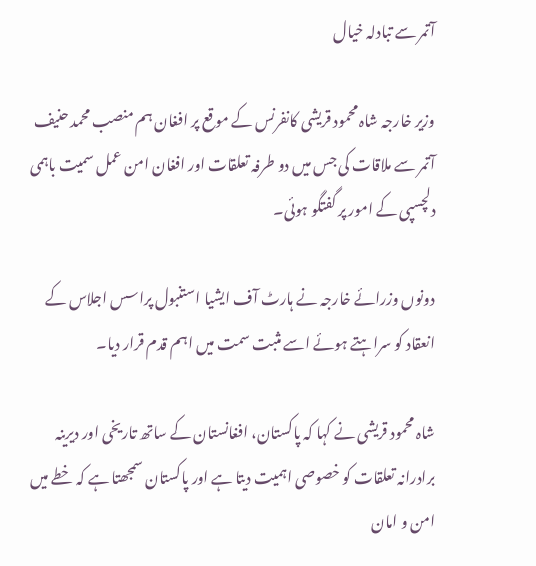آتمر سے تبادلہ خیال

وزیر خارجہ شاہ محمود قریشی کانفرنس کے موقع پر افغان ہم منصب محمد حنیف آتمر سے ملاقات کی جس میں دو طرفہ تعلقات اور افغان امن عمل سمیت باہمی دلچسپی کے امور پر گفتگو ہوئی۔

دونوں وزرائے خارجہ نے ہارٹ آف ایشیا استنبول پراسس اجلاس کے انعقاد کو سراہتے ہوئے اسے مثبت سمت میں اہم قدم قرار دیا۔

شاہ محمود قریشی نے کہا کہ پاکستان، افغانستان کے ساتھ تاریخی اور دیرینہ برادرانہ تعلقات کو خصوصی اہمیت دیتا ہے اور پاکستان سمجھتا ہے کہ خطے میں امن و امان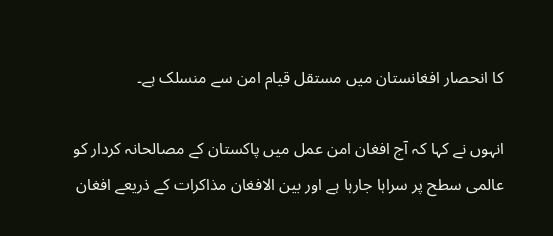کا انحصار افغانستان میں مستقل قیام امن سے منسلک ہے۔

انہوں نے کہا کہ آج افغان امن عمل میں پاکستان کے مصالحانہ کردار کو عالمی سطح پر سراہا جارہا ہے اور بین الافغان مذاکرات کے ذریعے افغان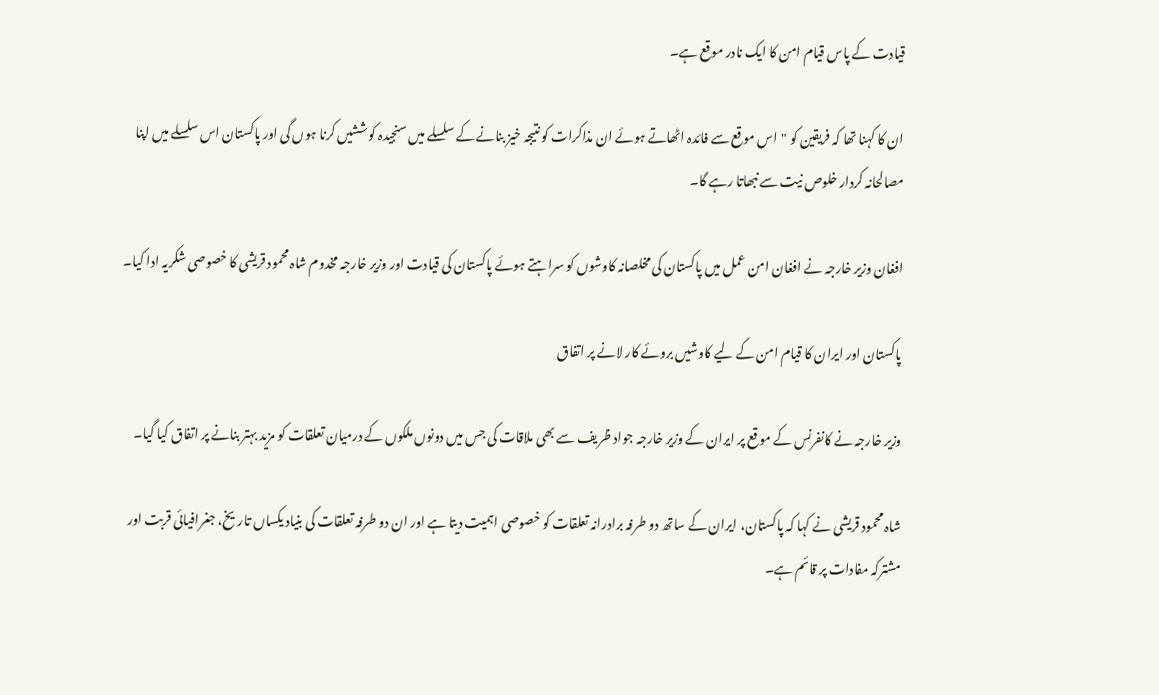قیادت کے پاس قیام امن کا ایک نادر موقع ہے۔

ان کا کہنا تھا کہ فریقین کو "اس موقع سے فائدہ اٹھاتے ہوئے ان مذاکرات کو نتیجہ خیز بنانے کے سلسلے میں سنجیدہ کوششیں کرنا ہوں گی اور پاکستان اس سلسلے میں اپنا مصالحانہ کردار خلوص نیت سے نبھاتا رہے گا۔

افغان وزیر خارجہ نے افغان امن عمل میں پاکستان کی مخلصانہ کاوشوں کو سراہتے ہوئے پاکستان کی قیادت اور وزیر خارجہ مخدوم شاہ محمود قریشی کا خصوصی شکریہ ادا کیا۔

پاکستان اور ایران کا قیام امن کے لیے کاوشیں بروئے کار لانے پر اتفاق

وزیر خارجہ نے کانفرنس کے موقع پر ایران کے وزیر خارجہ جواد ظریف سے بھی ملاقات کی جس میں دونوں ملکوں کے درمیان تعلقات کو مزید بہتر بنانے پر اتفاق کیا گیا۔

شاہ محمود قریشی نے کہا کہ پاکستان، ایران کے ساتھ دو طرفہ برادرانہ تعلقات کو خصوصی اہمیت دیتا ہے اور ان دو طرفہ تعلقات کی بنیاد یکساں تاریخ، جغرافیائی قربت اور مشترکہ مفادات پر قائم ہے۔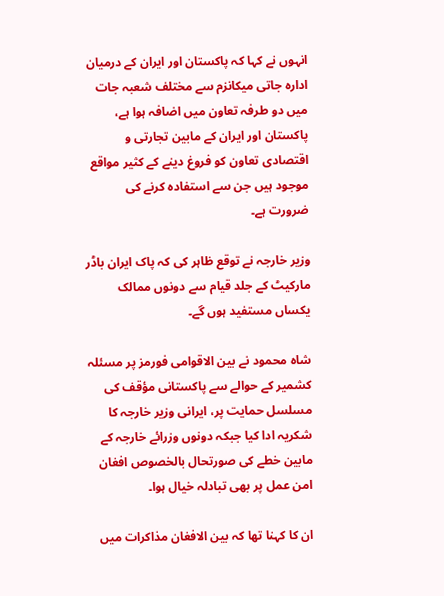انہوں نے کہا کہ پاکستان اور ایران کے درمیان ادارہ جاتی میکانزم سے مختلف شعبہ جات میں دو طرفہ تعاون میں اضافہ ہوا ہے، پاکستان اور ایران کے مابین تجارتی و اقتصادی تعاون کو فروغ دینے کے کثیر مواقع موجود ہیں جن سے استفادہ کرنے کی ضرورت ہے۔

وزیر خارجہ نے توقع ظاہر کی کہ پاک ایران باڈر مارکیٹ کے جلد قیام سے دونوں ممالک یکساں مستفید ہوں گے۔

شاہ محمود نے بین الاقوامی فورمز پر مسئلہ کشمیر کے حوالے سے پاکستانی مؤقف کی مسلسل حمایت پر، ایرانی وزیر خارجہ کا شکریہ ادا کیا جبکہ دونوں وزرائے خارجہ کے مابین خطے کی صورتحال بالخصوص افغان امن عمل پر بھی تبادلہ خیال ہوا۔

ان کا کہنا تھا کہ بین الافغان مذاکرات میں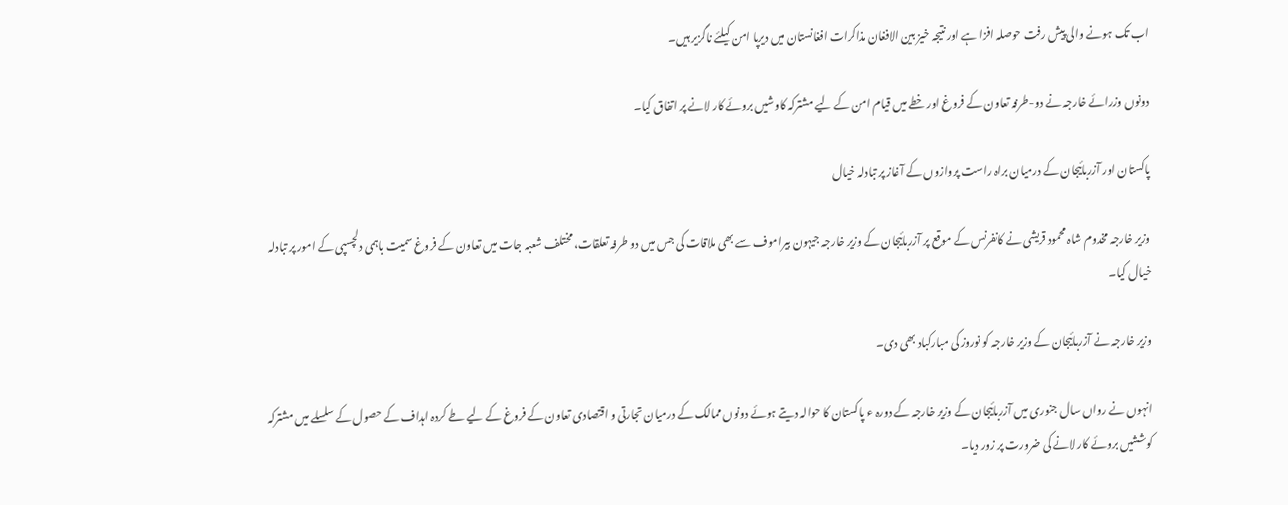اب تک ہونے والی پیش رفت حوصلہ افزا ہے اور نتیجہ خیز بین الافغان مذاکرات افغانستان میں دیرپا امن کیلئے ناگزیر ہیں۔

دونوں وزرائے خارجہ نے دو-طرفہ تعاون کے فروغ اور خطے میں قیام امن کے لیے مشترکہ کاوشیں بروئے کار لانے پر اتفاق کیا۔

پاکستان اور آزربائیجان کے درمیان براہ راست پروازوں کے آغاز پر تبادلہ خیال

وزیر خارجہ مخدوم شاہ محمود قریشی نے کانفرنس کے موقع پر آزربائیجان کے وزیر خارجہ جیہون بیراموف سے بھی ملاقات کی جس میں دو طرفہ تعلقات، مختلف شعبہ جات میں تعاون کے فروغ سمیت باہمی دلچسپی کے امور پر تبادلہ خیال کیا۔

وزیر خارجہ نے آزربائیجان کے وزیر خارجہ کو نوروز کی مبارکباد بھی دی۔

انہوں نے رواں سال جنوری میں آزربائیجان کے وزیر خارجہ کے دورہ ء پاکستان کا حوالہ دیتے ہوئے دونوں ممالک کے درمیان تجارتی و اقتصادی تعاون کے فروغ کے لیے طے کردہ اہداف کے حصول کے سلسلے میں مشترکہ کوششیں بروئے کار لانے کی ضرورت پر زور دیا۔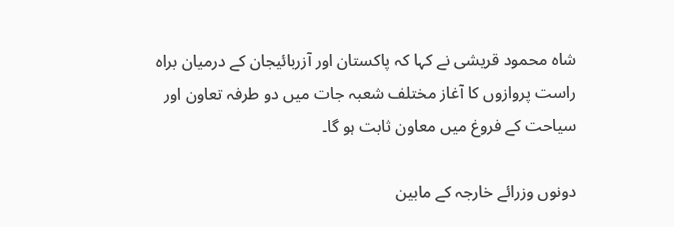شاہ محمود قریشی نے کہا کہ پاکستان اور آزربائیجان کے درمیان براہ راست پروازوں کا آغاز مختلف شعبہ جات میں دو طرفہ تعاون اور سیاحت کے فروغ میں معاون ثابت ہو گا۔

دونوں وزرائے خارجہ کے مابین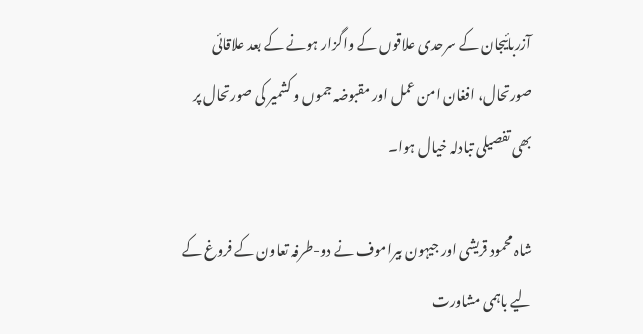آزربائیجان کے سرحدی علاقوں کے واگزار ہونے کے بعد علاقائی صورتحال، افغان امن عمل اور مقبوضہ جموں و کشمیر کی صورتحال پر بھی تفصیلی تبادلہ خیال ہوا۔

شاہ محمود قریشی اور جیہون بیراموف نے دو-طرفہ تعاون کے فروغ کے لیے باہمی مشاورت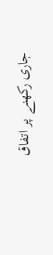جاری رکھنے پر اتفاق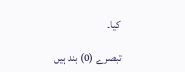کیا۔

تبصرے (0) بند ہیں